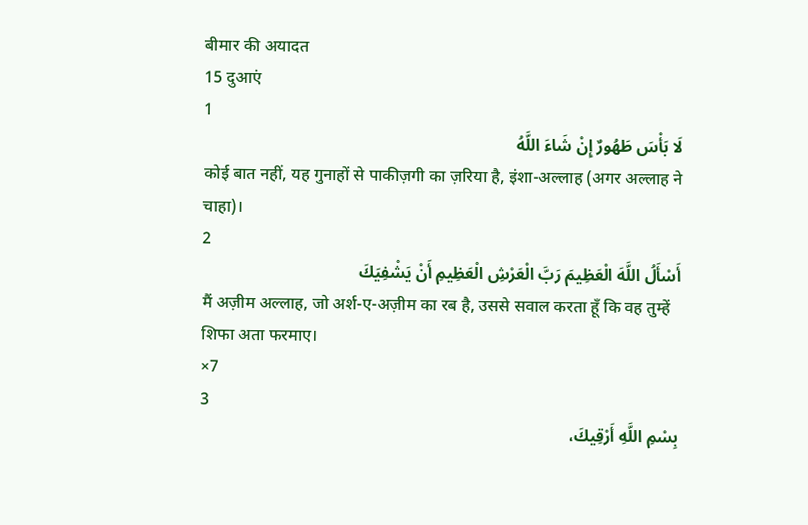बीमार की अयादत
15 दुआएं
1
لَا بَأْسَ طَهُورٌ إِنْ شَاءَ اللَّهُ
कोई बात नहीं, यह गुनाहों से पाकीज़गी का ज़रिया है, इंशा-अल्लाह (अगर अल्लाह ने चाहा)।
2
أَسْأَلُ اللَّهَ الْعَظِيمَ رَبَّ الْعَرْشِ الْعَظِيمِ أَنْ يَشْفِيَكَ
मैं अज़ीम अल्लाह, जो अर्श-ए-अज़ीम का रब है, उससे सवाल करता हूँ कि वह तुम्हें शिफा अता फरमाए।
×7
3
بِسْمِ اللَّهِ أَرْقِيكَ،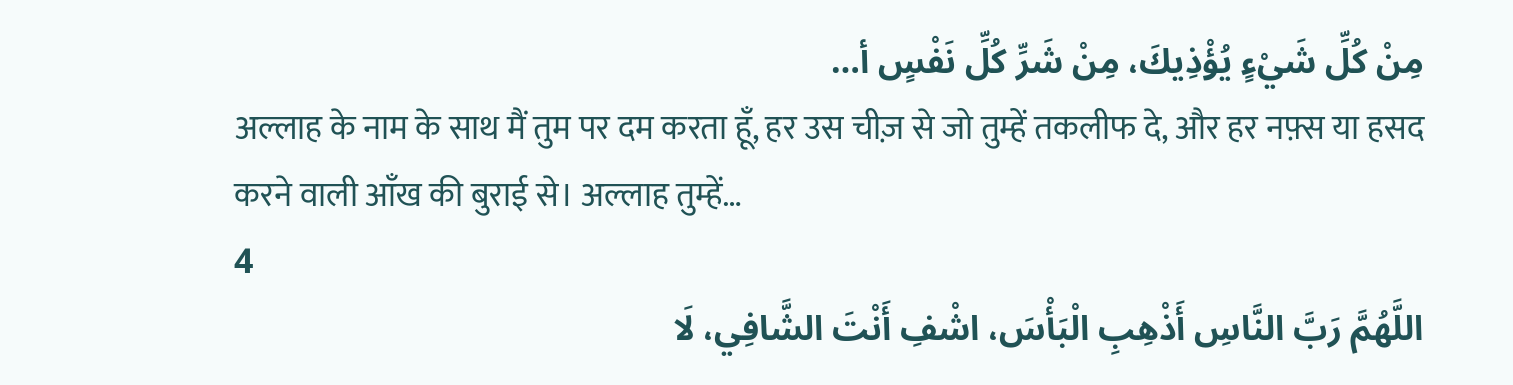مِنْ كُلِّ شَيْءٍ يُؤْذِيكَ، مِنْ شَرِّ كُلِّ نَفْسٍ أ…
अल्लाह के नाम के साथ मैं तुम पर दम करता हूँ, हर उस चीज़ से जो तुम्हें तकलीफ दे, और हर नफ़्स या हसद करने वाली आँख की बुराई से। अल्लाह तुम्हें…
4
اللَّهُمَّ رَبَّ النَّاسِ أَذْهِبِ الْبَأْسَ، اشْفِ أَنْتَ الشَّافِي، لَا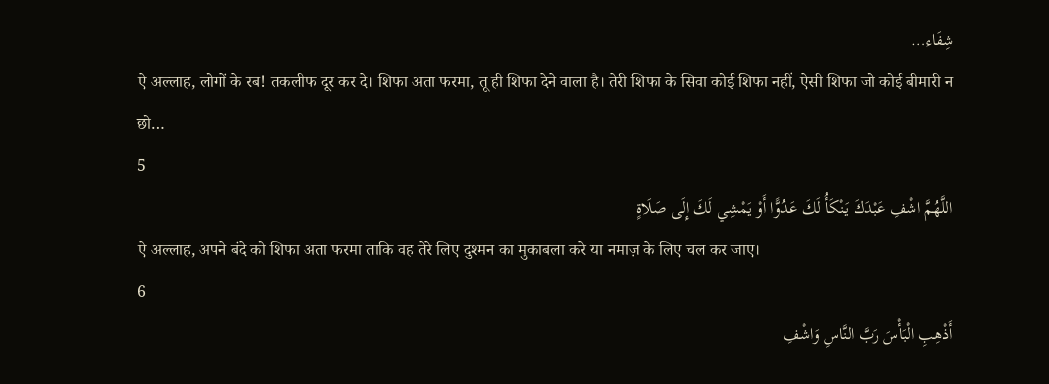شِفَاء…
ऐ अल्लाह, लोगों के रब! तकलीफ दूर कर दे। शिफा अता फरमा, तू ही शिफा देने वाला है। तेरी शिफा के सिवा कोई शिफा नहीं, ऐसी शिफा जो कोई बीमारी न छो…
5
اللَّهُمَّ اشْفِ عَبْدَكَ يَنْكَأُ لَكَ عَدُوًّا أَوْ يَمْشِي لَكَ إِلَى صَلَاةٍ
ऐ अल्लाह, अपने बंदे को शिफा अता फरमा ताकि वह तेरे लिए दुश्मन का मुकाबला करे या नमाज़ के लिए चल कर जाए।
6
أَذْهِبِ الْبَأْسَ رَبَّ النَّاسِ وَاشْفِ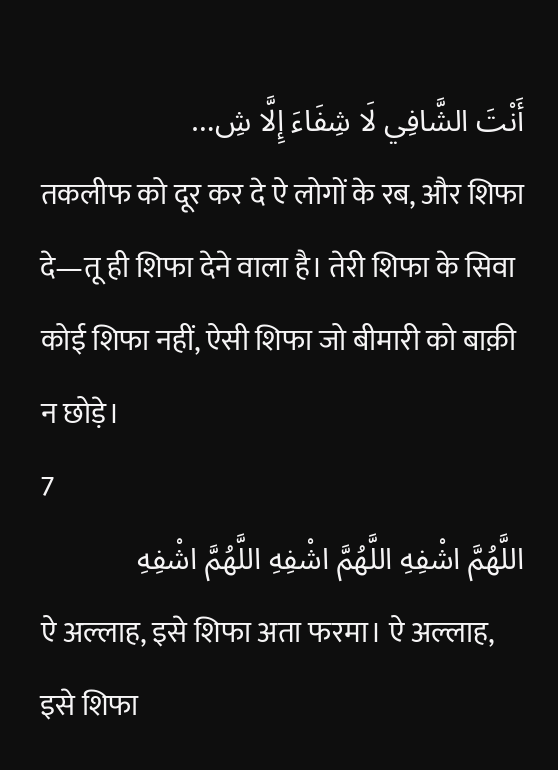أَنْتَ الشَّافِي لَا شِفَاءَ إِلَّا شِ…
तकलीफ को दूर कर दे ऐ लोगों के रब, और शिफा दे—तू ही शिफा देने वाला है। तेरी शिफा के सिवा कोई शिफा नहीं, ऐसी शिफा जो बीमारी को बाक़ी न छोड़े।
7
اللَّهُمَّ اشْفِهِ اللَّهُمَّ اشْفِهِ اللَّهُمَّ اشْفِهِ
ऐ अल्लाह, इसे शिफा अता फरमा। ऐ अल्लाह, इसे शिफा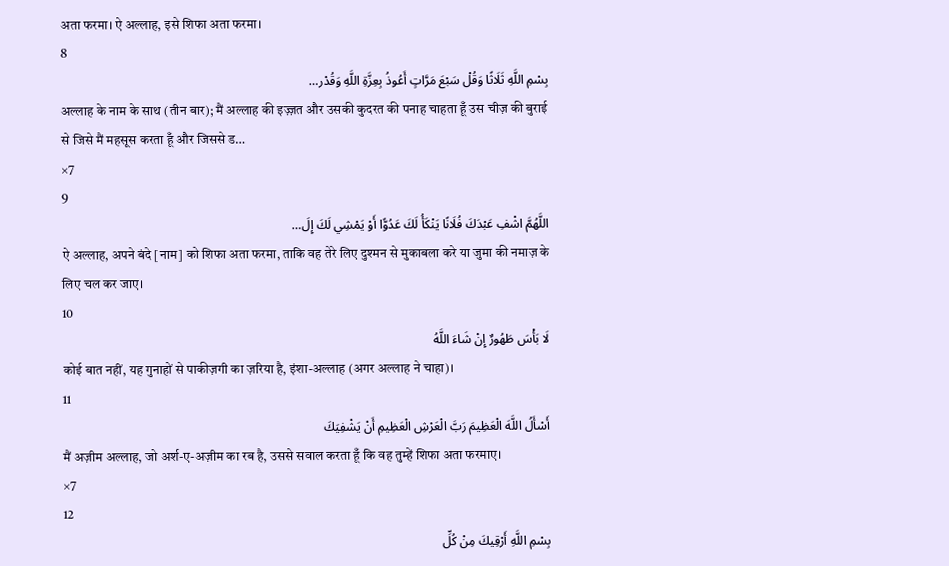अता फरमा। ऐ अल्लाह, इसे शिफा अता फरमा।
8
بِسْمِ اللَّهِ ثَلَاثًا وَقُلْ سَبْعَ مَرَّاتٍ أَعُوذُ بِعِزَّةِ اللَّهِ وَقُدْر…
अल्लाह के नाम के साथ (तीन बार); मैं अल्लाह की इज़्ज़त और उसकी कुदरत की पनाह चाहता हूँ उस चीज़ की बुराई से जिसे मैं महसूस करता हूँ और जिससे ड…
×7
9
اللَّهُمَّ اشْفِ عَبْدَكَ فُلَانًا يَنْكَأُ لَكَ عَدُوًّا أَوْ يَمْشِي لَكَ إِلَ…
ऐ अल्लाह, अपने बंदे [नाम] को शिफा अता फरमा, ताकि वह तेरे लिए दुश्मन से मुकाबला करे या जुमा की नमाज़ के लिए चल कर जाए।
10
لَا بَأْسَ طَهُورٌ إِنْ شَاءَ اللَّهُ
कोई बात नहीं, यह गुनाहों से पाकीज़गी का ज़रिया है, इंशा-अल्लाह (अगर अल्लाह ने चाहा)।
11
أَسْأَلُ اللَّهَ الْعَظِيمَ رَبَّ الْعَرْشِ الْعَظِيمِ أَنْ يَشْفِيَكَ
मैं अज़ीम अल्लाह, जो अर्श-ए-अज़ीम का रब है, उससे सवाल करता हूँ कि वह तुम्हें शिफा अता फरमाए।
×7
12
بِسْمِ اللَّهِ أَرْقِيكَ مِنْ كُلِّ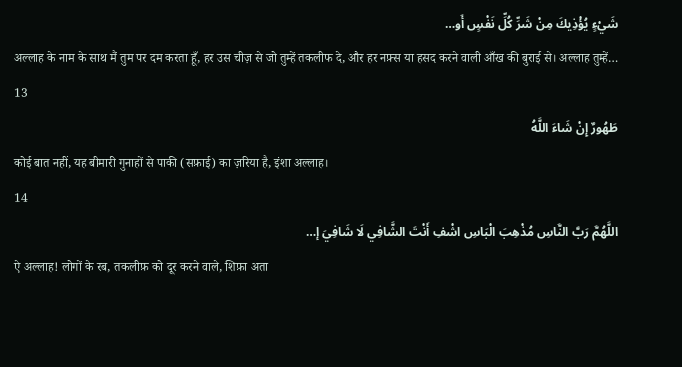شَيْءٍ يُؤْذِيكَ مِنْ شَرِّ كُلِّ نَفْسٍ أَو…
अल्लाह के नाम के साथ मैं तुम पर दम करता हूँ, हर उस चीज़ से जो तुम्हें तकलीफ दे, और हर नफ़्स या हसद करने वाली आँख की बुराई से। अल्लाह तुम्हें…
13
طَهُورٌ إِنْ شَاءَ اللَّهُ
कोई बात नहीं, यह बीमारी गुनाहों से पाकी (सफ़ाई) का ज़रिया है, इंशा अल्लाह।
14
اللَّهُمَّ رَبَّ النَّاسِ مُذْهِبَ الْبَاسِ اشْفِ أَنْتَ الشَّافِي لَا شَافِيَ إ…
ऐ अल्लाह! लोगों के रब, तकलीफ़ को दूर करने वाले, शिफ़ा अता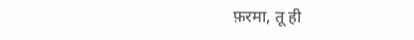फ़रमा, तू ही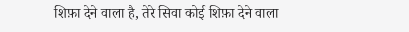शिफ़ा देने वाला है, तेरे सिवा कोई शिफ़ा देने वाला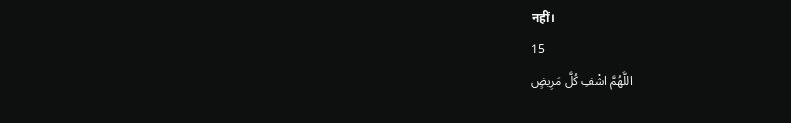नहीं।
15
اللَّهُمَّ اشْفِ كُلَّ مَرِيضٍ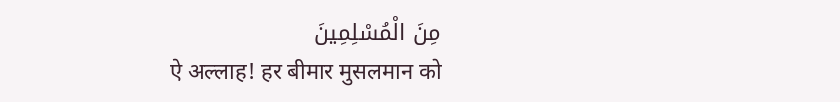مِنَ الْمُسْلِمِينَ
ऐ अल्लाह! हर बीमार मुसलमान को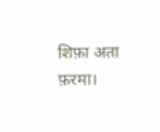शिफ़ा अता फ़रमा।